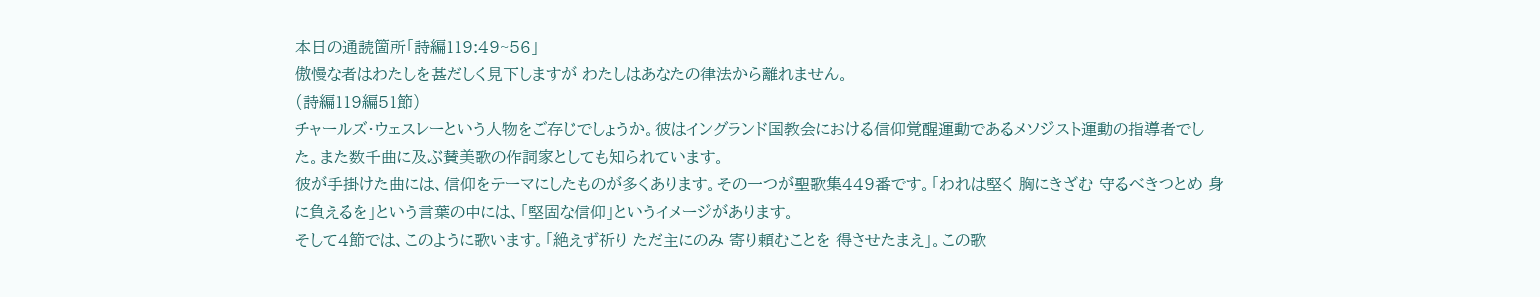本日の通読箇所「詩編119:49~56」
傲慢な者はわたしを甚だしく見下しますが わたしはあなたの律法から離れません。
(詩編119編51節)
チャールズ・ウェスレーという人物をご存じでしょうか。彼はイングランド国教会における信仰覚醒運動であるメソジスト運動の指導者でした。また数千曲に及ぶ賛美歌の作詞家としても知られています。
彼が手掛けた曲には、信仰をテーマにしたものが多くあります。その一つが聖歌集449番です。「われは堅く 胸にきざむ 守るべきつとめ 身に負えるを」という言葉の中には、「堅固な信仰」というイメージがあります。
そして4節では、このように歌います。「絶えず祈り ただ主にのみ 寄り頼むことを 得させたまえ」。この歌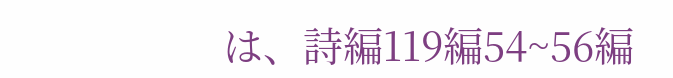は、詩編119編54~56編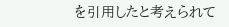を引用したと考えられて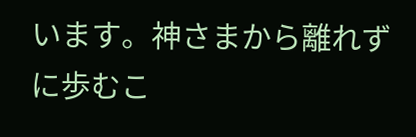います。神さまから離れずに歩むこ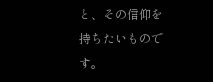と、その信仰を持ちたいものです。